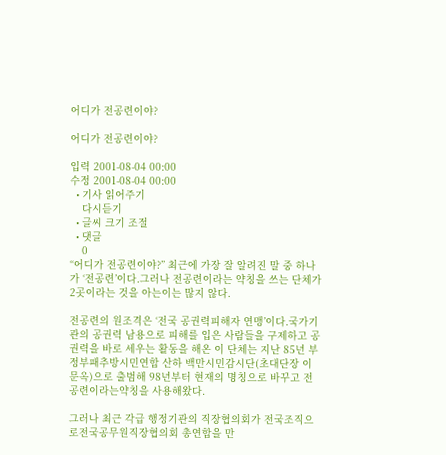어디가 전공련이야?

어디가 전공련이야?

입력 2001-08-04 00:00
수정 2001-08-04 00:00
  • 기사 읽어주기
    다시듣기
  • 글씨 크기 조절
  • 댓글
    0
“어디가 전공련이야?” 최근에 가장 잘 알려진 말 중 하나가 ‘전공련’이다.그러나 전공련이라는 약칭을 쓰는 단체가 2곳이라는 것을 아는이는 많지 않다.

전공련의 원조격은 ‘전국 공권력피해자 연맹’이다.국가기관의 공권력 남용으로 피해를 입은 사람들을 구제하고 공권력을 바로 세우는 활동을 해온 이 단체는 지난 85년 부정부패추방시민연합 산하 백만시민감시단(초대단장 이문옥)으로 출범해 98년부터 현재의 명칭으로 바꾸고 전공련이라는약칭을 사용해왔다.

그러나 최근 각급 행정기관의 직장협의회가 전국조직으로전국공무원직장협의회 총연합을 만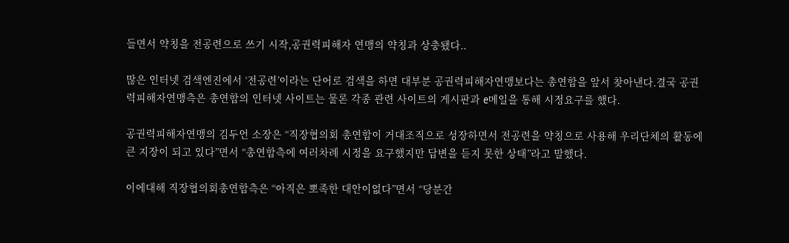들면서 약칭을 전공련으로 쓰기 시작,공권력피해자 연맹의 약칭과 상충됐다..

많은 인터넷 검색엔진에서 ‘전공련’이라는 단어로 검색을 하면 대부분 공권력피해자연맹보다는 총연합을 앞서 찾아낸다.결국 공권력피해자연맹측은 총연합의 인터넷 사이트는 물론 각종 관련 사이트의 게시판과 e메일을 통해 시정요구를 했다.

공권력피해자연맹의 김두언 소장은 “직장협의회 총연합이 거대조직으로 성장하면서 전공련을 약칭으로 사용해 우리단체의 활동에 큰 지장이 되고 있다”면서 “총연합측에 여러차례 시정을 요구했지만 답변을 듣지 못한 상태”라고 말했다.

이에대해 직장협의회총연합측은 “아직은 뽀족한 대안이없다”면서 “당분간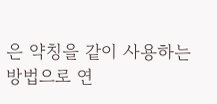은 약칭을 같이 사용하는 방법으로 연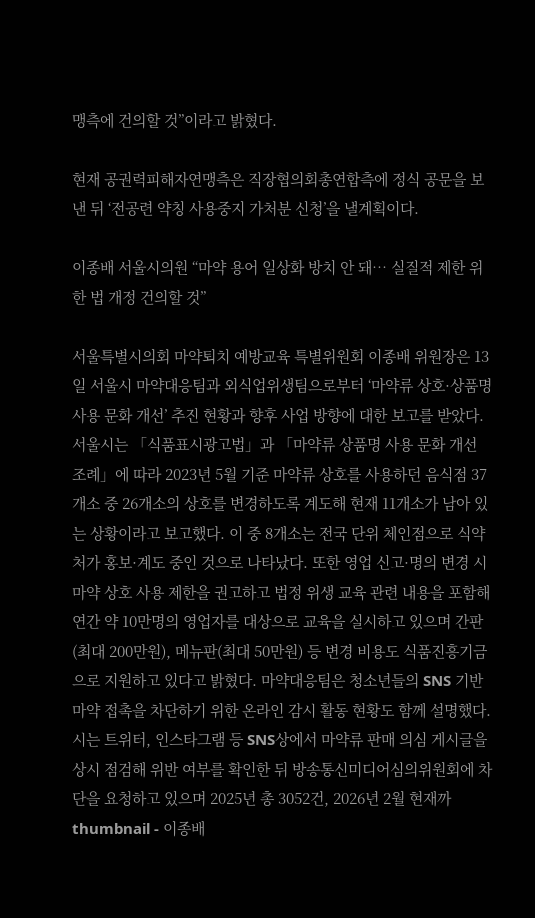맹측에 건의할 것”이라고 밝혔다.

현재 공권력피해자연맹측은 직장협의회총연합측에 정식 공문을 보낸 뒤 ‘전공련 약칭 사용중지 가처분 신청’을 낼계획이다.

이종배 서울시의원 “마약 용어 일상화 방치 안 돼… 실질적 제한 위한 법 개정 건의할 것”

서울특별시의회 마약퇴치 예방교육 특별위원회 이종배 위원장은 13일 서울시 마약대응팀과 외식업위생팀으로부터 ‘마약류 상호·상품명 사용 문화 개선’ 추진 현황과 향후 사업 방향에 대한 보고를 받았다. 서울시는 「식품표시광고법」과 「마약류 상품명 사용 문화 개선 조례」에 따라 2023년 5월 기준 마약류 상호를 사용하던 음식점 37개소 중 26개소의 상호를 변경하도록 계도해 현재 11개소가 남아 있는 상황이라고 보고했다. 이 중 8개소는 전국 단위 체인점으로 식약처가 홍보·계도 중인 것으로 나타났다. 또한 영업 신고·명의 변경 시 마약 상호 사용 제한을 권고하고 법정 위생 교육 관련 내용을 포함해 연간 약 10만명의 영업자를 대상으로 교육을 실시하고 있으며 간판(최대 200만원), 메뉴판(최대 50만원) 등 변경 비용도 식품진흥기금으로 지원하고 있다고 밝혔다. 마약대응팀은 청소년들의 SNS 기반 마약 접촉을 차단하기 위한 온라인 감시 활동 현황도 함께 설명했다. 시는 트위터, 인스타그램 등 SNS상에서 마약류 판매 의심 게시글을 상시 점검해 위반 여부를 확인한 뒤 방송통신미디어심의위원회에 차단을 요청하고 있으며 2025년 총 3052건, 2026년 2월 현재까
thumbnail - 이종배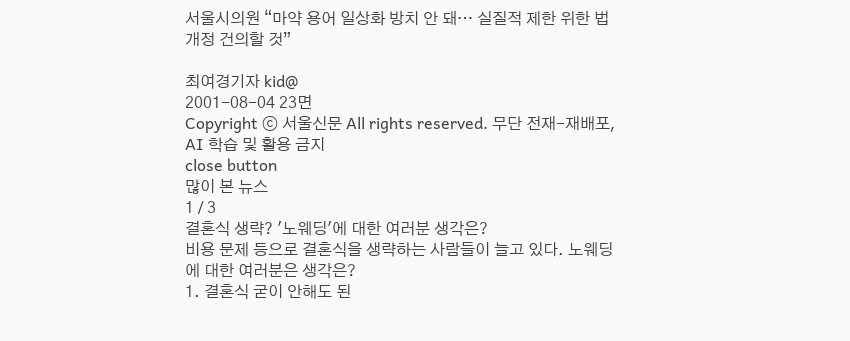서울시의원 “마약 용어 일상화 방치 안 돼… 실질적 제한 위한 법 개정 건의할 것”

최여경기자 kid@
2001-08-04 23면
Copyright ⓒ 서울신문 All rights reserved. 무단 전재-재배포, AI 학습 및 활용 금지
close button
많이 본 뉴스
1 / 3
결혼식 생략? '노웨딩'에 대한 여러분 생각은?
비용 문제 등으로 결혼식을 생략하는 사람들이 늘고 있다. 노웨딩에 대한 여러분은 생각은?
1. 결혼식 굳이 안해도 된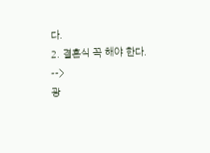다.
2. 결혼식 꼭 해야 한다.
-->
광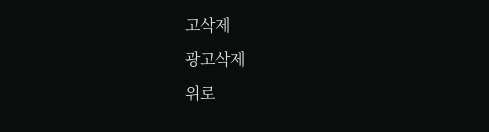고삭제
광고삭제
위로